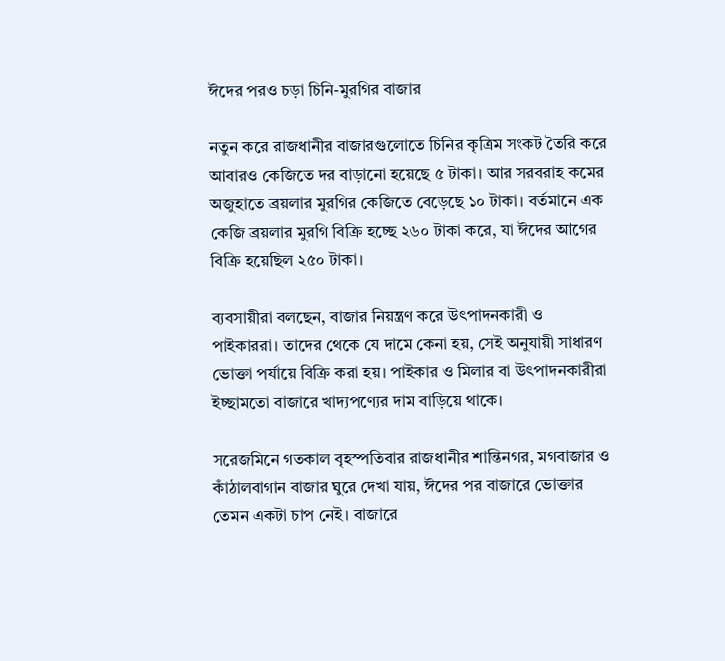ঈদের পরও চড়া চিনি-মুরগির বাজার

নতুন করে রাজধানীর বাজারগুলোতে চিনির কৃত্রিম সংকট তৈরি করে আবারও কেজিতে দর বাড়ানো হয়েছে ৫ টাকা। আর সরবরাহ কমের অজুহাতে ব্রয়লার মুরগির কেজিতে বেড়েছে ১০ টাকা। বর্তমানে এক কেজি ব্রয়লার মুরগি বিক্রি হচ্ছে ২৬০ টাকা করে, যা ঈদের আগের বিক্রি হয়েছিল ২৫০ টাকা।

ব্যবসায়ীরা বলছেন, বাজার নিয়ন্ত্রণ করে উৎপাদনকারী ও পাইকাররা। তাদের থেকে যে দামে কেনা হয়, সেই অনুযায়ী সাধারণ ভোক্তা পর্যায়ে বিক্রি করা হয়। পাইকার ও মিলার বা উৎপাদনকারীরা ইচ্ছামতো বাজারে খাদ্যপণ্যের দাম বাড়িয়ে থাকে।

সরেজমিনে গতকাল বৃহস্পতিবার রাজধানীর শান্তিনগর, মগবাজার ও কাঁঠালবাগান বাজার ঘুরে দেখা যায়, ঈদের পর বাজারে ভোক্তার তেমন একটা চাপ নেই। বাজারে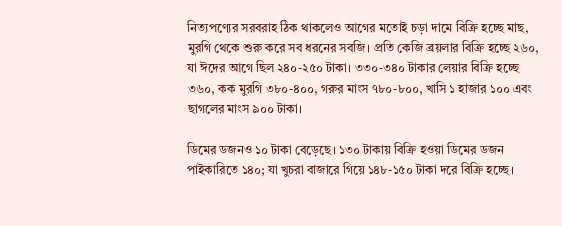নিত্যপণ্যের সরবরাহ ঠিক থাকলেও আগের মতোই চড়া দামে বিক্রি হচ্ছে মাছ, মুরগি থেকে শুরু করে সব ধরনের সবজি। প্রতি কেজি ব্রয়লার বিক্রি হচ্ছে ২৬০, যা ঈদের আগে ছিল ২৪০-২৫০ টাকা। ৩৩০-৩৪০ টাকার লেয়ার বিক্রি হচ্ছে ৩৬০, কক মুরগি ৩৮০-৪০০, গরুর মাংস ৭৮০-৮০০, খাসি ১ হাজার ১০০ এবং ছাগলের মাংস ৯০০ টাকা।

ডিমের ডজনও ১০ টাকা বেড়েছে। ১৩০ টাকায় বিক্রি হওয়া ডিমের ডজন পাইকারিতে ১৪০; যা খুচরা বাজারে গিয়ে ১৪৮-১৫০ টাকা দরে বিক্রি হচ্ছে।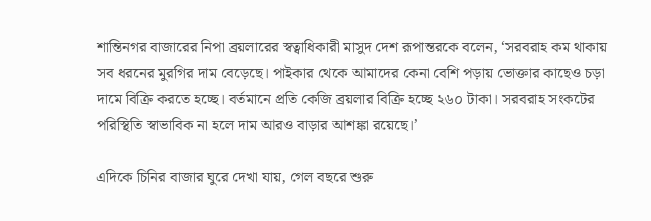শান্তিনগর বাজারের নিপা ব্রয়লারের স্বত্বাধিকারী মাসুদ দেশ রূপান্তরকে বলেন, ‘সরবরাহ কম থাকায় সব ধরনের মুরগির দাম বেড়েছে। পাইকার থেকে আমাদের কেনা বেশি পড়ায় ভোক্তার কাছেও চড়া দামে বিক্রি করতে হচ্ছে। বর্তমানে প্রতি কেজি ব্রয়লার বিক্রি হচ্ছে ২৬০ টাকা। সরবরাহ সংকটের পরিস্থিতি স্বাভাবিক না হলে দাম আরও বাড়ার আশঙ্কা রয়েছে।’

এদিকে চিনির বাজার ঘুরে দেখা যায়, গেল বছরে শুরু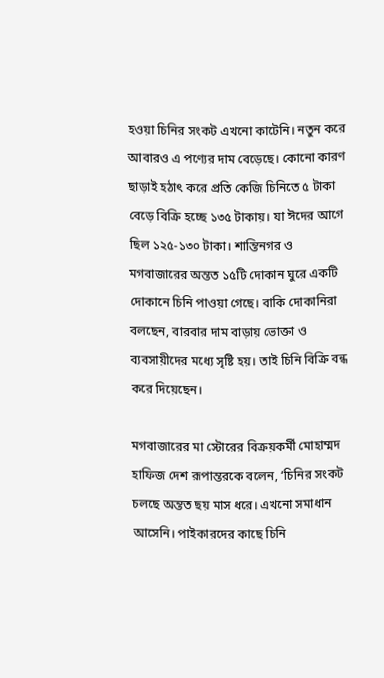হওয়া চিনির সংকট এখনো কাটেনি। নতুন করে আবারও এ পণ্যের দাম বেড়েছে। কোনো কারণ ছাড়াই হঠাৎ করে প্রতি কেজি চিনিতে ৫ টাকা বেড়ে বিক্রি হচ্ছে ১৩৫ টাকায়। যা ঈদের আগে ছিল ১২৫-১৩০ টাকা। শান্তিনগর ও মগবাজারের অন্তত ১৫টি দোকান ঘুরে একটি দোকানে চিনি পাওয়া গেছে। বাকি দোকানিরা বলছেন, বারবার দাম বাড়ায় ভোক্তা ও ব্যবসায়ীদের মধ্যে সৃষ্টি হয়। তাই চিনি বিক্রি বন্ধ করে দিয়েছেন।

মগবাজারের মা স্টোরের বিক্রয়কর্মী মোহাম্মদ হাফিজ দেশ রূপান্তরকে বলেন, ‘চিনির সংকট চলছে অন্তত ছয় মাস ধরে। এখনো সমাধান আসেনি। পাইকারদের কাছে চিনি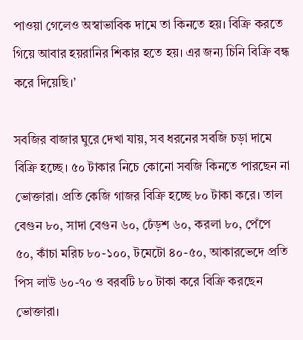পাওয়া গেলেও অস্বাভাবিক দামে তা কিনতে হয়। বিক্রি করতে গিয়ে আবার হয়রানির শিকার হতে হয়। এর জন্য চিনি বিক্রি বন্ধ করে দিয়েছি।’

সবজির বাজার ঘুরে দেখা যায়, সব ধরনের সবজি চড়া দামে বিক্রি হচ্ছে। ৫০ টাকার নিচে কোনো সবজি কিনতে পারছেন না ভোক্তারা। প্রতি কেজি গাজর বিক্রি হচ্ছে ৮০ টাকা করে। তাল বেগুন ৮০, সাদা বেগুন ৬০, ঢেঁড়শ ৬০, করলা ৮০, পেঁপে ৫০, কাঁচা মরিচ ৮০-১০০, টমেটো ৪০-৫০, আকারভেদে প্রতি পিস লাউ ৬০-৭০ ও বরবটি ৮০ টাকা করে বিক্রি করছেন ভোক্তারা।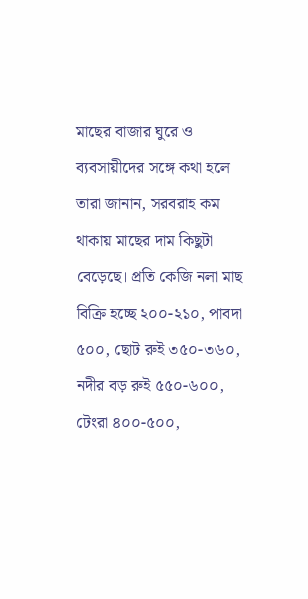মাছের বাজার ঘুরে ও ব্যবসায়ীদের সঙ্গে কথা হলে তারা জানান, সরবরাহ কম থাকায় মাছের দাম কিছুটা বেড়েছে। প্রতি কেজি নলা মাছ বিক্রি হচ্ছে ২০০-২১০, পাবদা ৫০০, ছোট রুই ৩৫০-৩৬০, নদীর বড় রুই ৫৫০-৬০০, টেংরা ৪০০-৫০০,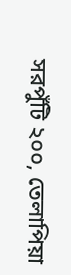সরপুঁটি ২০০, তেলাপিয়া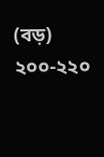(বড়) ২০০-২২০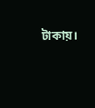টাকায়।